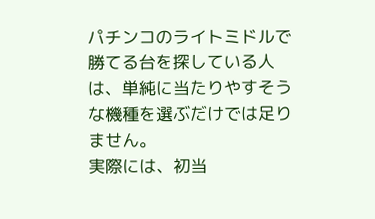パチンコのライトミドルで勝てる台を探している人は、単純に当たりやすそうな機種を選ぶだけでは足りません。
実際には、初当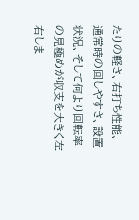たりの軽さ、右打ち性能、通常時の回しやすさ、設置状況、そして何より回転率の見極めが収支を大きく左右しま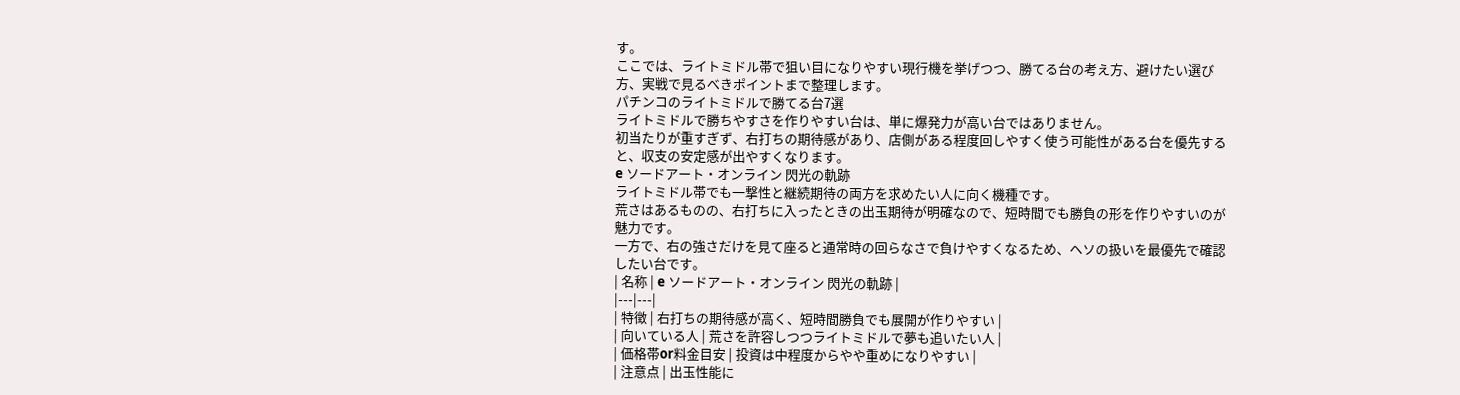す。
ここでは、ライトミドル帯で狙い目になりやすい現行機を挙げつつ、勝てる台の考え方、避けたい選び方、実戦で見るべきポイントまで整理します。
パチンコのライトミドルで勝てる台7選
ライトミドルで勝ちやすさを作りやすい台は、単に爆発力が高い台ではありません。
初当たりが重すぎず、右打ちの期待感があり、店側がある程度回しやすく使う可能性がある台を優先すると、収支の安定感が出やすくなります。
e ソードアート・オンライン 閃光の軌跡
ライトミドル帯でも一撃性と継続期待の両方を求めたい人に向く機種です。
荒さはあるものの、右打ちに入ったときの出玉期待が明確なので、短時間でも勝負の形を作りやすいのが魅力です。
一方で、右の強さだけを見て座ると通常時の回らなさで負けやすくなるため、ヘソの扱いを最優先で確認したい台です。
| 名称 | e ソードアート・オンライン 閃光の軌跡 |
|---|---|
| 特徴 | 右打ちの期待感が高く、短時間勝負でも展開が作りやすい |
| 向いている人 | 荒さを許容しつつライトミドルで夢も追いたい人 |
| 価格帯or料金目安 | 投資は中程度からやや重めになりやすい |
| 注意点 | 出玉性能に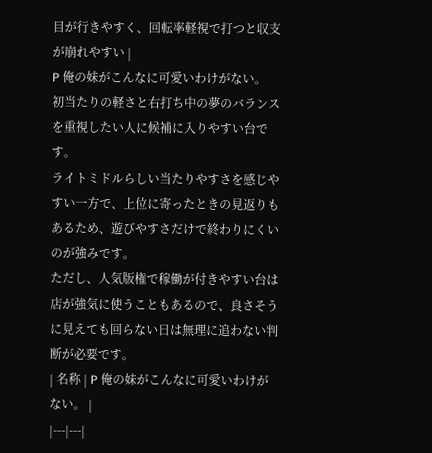目が行きやすく、回転率軽視で打つと収支が崩れやすい |
P 俺の妹がこんなに可愛いわけがない。
初当たりの軽さと右打ち中の夢のバランスを重視したい人に候補に入りやすい台です。
ライトミドルらしい当たりやすさを感じやすい一方で、上位に寄ったときの見返りもあるため、遊びやすさだけで終わりにくいのが強みです。
ただし、人気版権で稼働が付きやすい台は店が強気に使うこともあるので、良さそうに見えても回らない日は無理に追わない判断が必要です。
| 名称 | P 俺の妹がこんなに可愛いわけがない。 |
|---|---|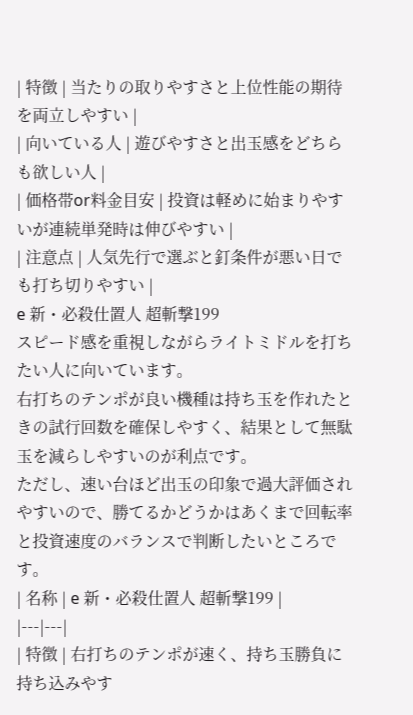| 特徴 | 当たりの取りやすさと上位性能の期待を両立しやすい |
| 向いている人 | 遊びやすさと出玉感をどちらも欲しい人 |
| 価格帯or料金目安 | 投資は軽めに始まりやすいが連続単発時は伸びやすい |
| 注意点 | 人気先行で選ぶと釘条件が悪い日でも打ち切りやすい |
e 新・必殺仕置人 超斬撃199
スピード感を重視しながらライトミドルを打ちたい人に向いています。
右打ちのテンポが良い機種は持ち玉を作れたときの試行回数を確保しやすく、結果として無駄玉を減らしやすいのが利点です。
ただし、速い台ほど出玉の印象で過大評価されやすいので、勝てるかどうかはあくまで回転率と投資速度のバランスで判断したいところです。
| 名称 | e 新・必殺仕置人 超斬撃199 |
|---|---|
| 特徴 | 右打ちのテンポが速く、持ち玉勝負に持ち込みやす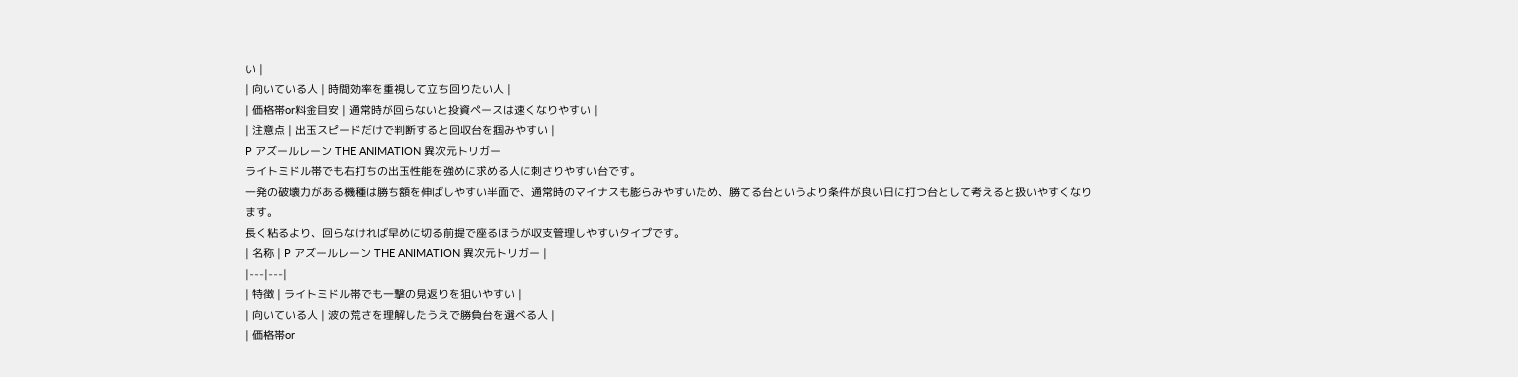い |
| 向いている人 | 時間効率を重視して立ち回りたい人 |
| 価格帯or料金目安 | 通常時が回らないと投資ペースは速くなりやすい |
| 注意点 | 出玉スピードだけで判断すると回収台を掴みやすい |
P アズールレーン THE ANIMATION 異次元トリガー
ライトミドル帯でも右打ちの出玉性能を強めに求める人に刺さりやすい台です。
一発の破壊力がある機種は勝ち額を伸ばしやすい半面で、通常時のマイナスも膨らみやすいため、勝てる台というより条件が良い日に打つ台として考えると扱いやすくなります。
長く粘るより、回らなければ早めに切る前提で座るほうが収支管理しやすいタイプです。
| 名称 | P アズールレーン THE ANIMATION 異次元トリガー |
|---|---|
| 特徴 | ライトミドル帯でも一撃の見返りを狙いやすい |
| 向いている人 | 波の荒さを理解したうえで勝負台を選べる人 |
| 価格帯or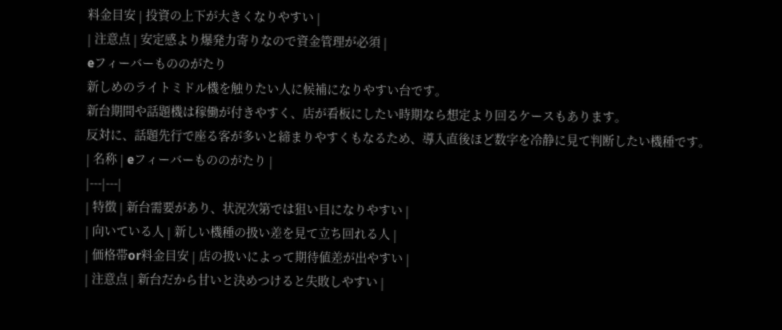料金目安 | 投資の上下が大きくなりやすい |
| 注意点 | 安定感より爆発力寄りなので資金管理が必須 |
eフィーバーもののがたり
新しめのライトミドル機を触りたい人に候補になりやすい台です。
新台期間や話題機は稼働が付きやすく、店が看板にしたい時期なら想定より回るケースもあります。
反対に、話題先行で座る客が多いと締まりやすくもなるため、導入直後ほど数字を冷静に見て判断したい機種です。
| 名称 | eフィーバーもののがたり |
|---|---|
| 特徴 | 新台需要があり、状況次第では狙い目になりやすい |
| 向いている人 | 新しい機種の扱い差を見て立ち回れる人 |
| 価格帯or料金目安 | 店の扱いによって期待値差が出やすい |
| 注意点 | 新台だから甘いと決めつけると失敗しやすい |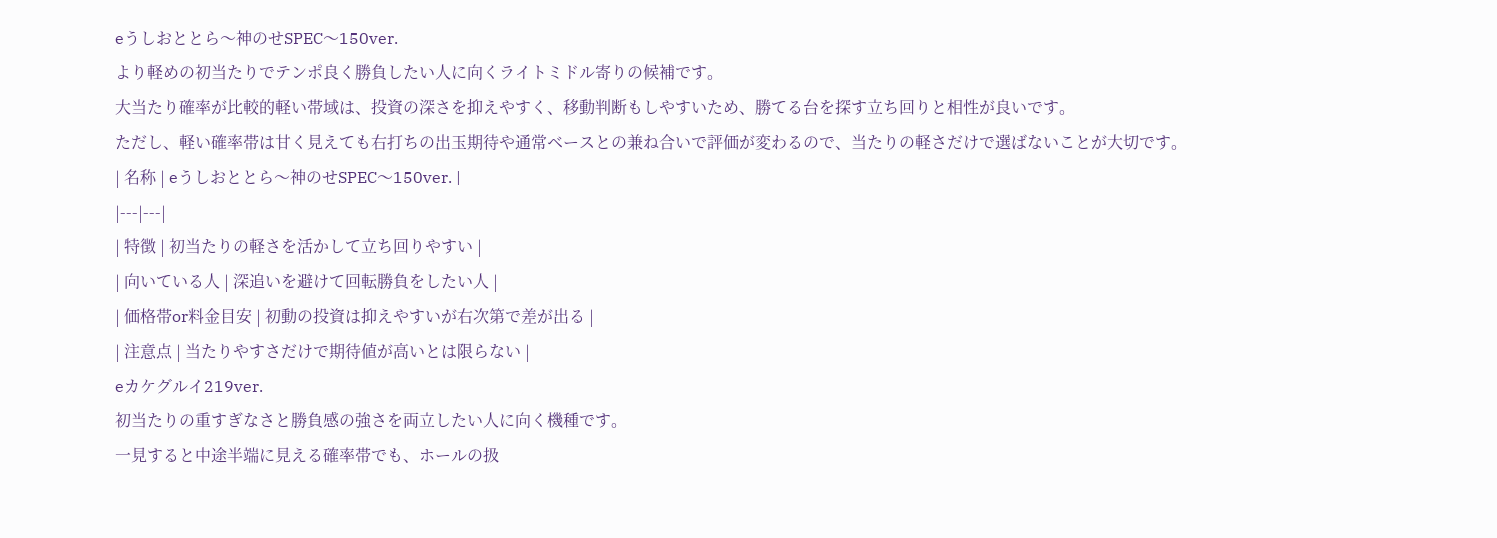eうしおととら〜神のせSPEC〜150ver.
より軽めの初当たりでテンポ良く勝負したい人に向くライトミドル寄りの候補です。
大当たり確率が比較的軽い帯域は、投資の深さを抑えやすく、移動判断もしやすいため、勝てる台を探す立ち回りと相性が良いです。
ただし、軽い確率帯は甘く見えても右打ちの出玉期待や通常ベースとの兼ね合いで評価が変わるので、当たりの軽さだけで選ばないことが大切です。
| 名称 | eうしおととら〜神のせSPEC〜150ver. |
|---|---|
| 特徴 | 初当たりの軽さを活かして立ち回りやすい |
| 向いている人 | 深追いを避けて回転勝負をしたい人 |
| 価格帯or料金目安 | 初動の投資は抑えやすいが右次第で差が出る |
| 注意点 | 当たりやすさだけで期待値が高いとは限らない |
eカケグルイ219ver.
初当たりの重すぎなさと勝負感の強さを両立したい人に向く機種です。
一見すると中途半端に見える確率帯でも、ホールの扱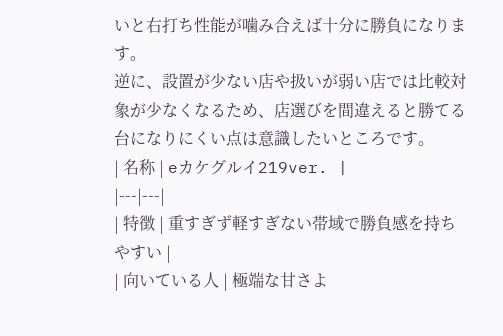いと右打ち性能が噛み合えば十分に勝負になります。
逆に、設置が少ない店や扱いが弱い店では比較対象が少なくなるため、店選びを間違えると勝てる台になりにくい点は意識したいところです。
| 名称 | eカケグルイ219ver. |
|---|---|
| 特徴 | 重すぎず軽すぎない帯域で勝負感を持ちやすい |
| 向いている人 | 極端な甘さよ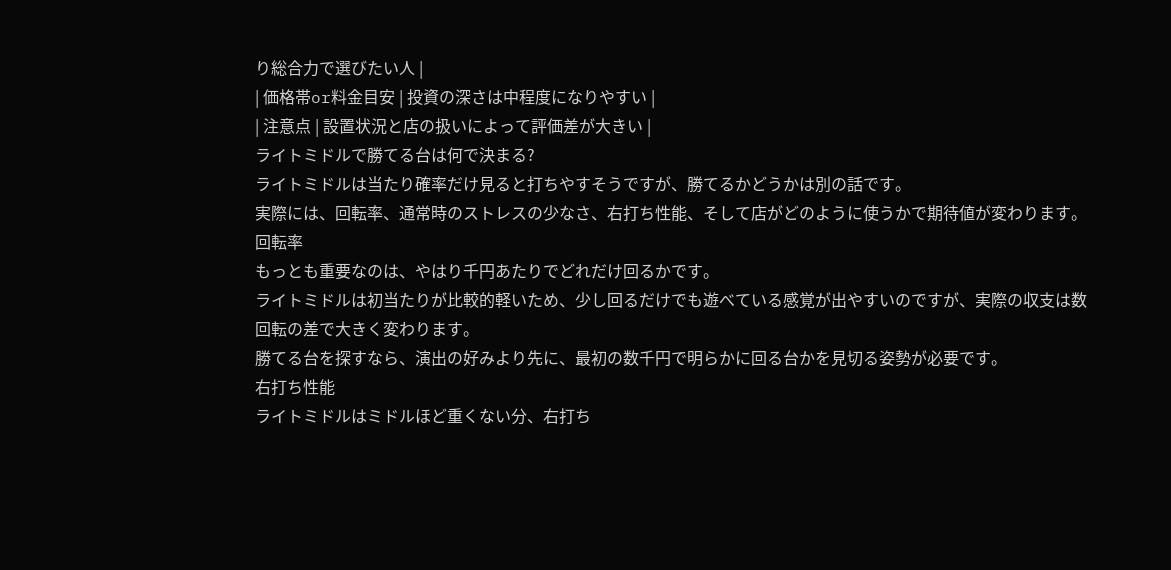り総合力で選びたい人 |
| 価格帯or料金目安 | 投資の深さは中程度になりやすい |
| 注意点 | 設置状況と店の扱いによって評価差が大きい |
ライトミドルで勝てる台は何で決まる?
ライトミドルは当たり確率だけ見ると打ちやすそうですが、勝てるかどうかは別の話です。
実際には、回転率、通常時のストレスの少なさ、右打ち性能、そして店がどのように使うかで期待値が変わります。
回転率
もっとも重要なのは、やはり千円あたりでどれだけ回るかです。
ライトミドルは初当たりが比較的軽いため、少し回るだけでも遊べている感覚が出やすいのですが、実際の収支は数回転の差で大きく変わります。
勝てる台を探すなら、演出の好みより先に、最初の数千円で明らかに回る台かを見切る姿勢が必要です。
右打ち性能
ライトミドルはミドルほど重くない分、右打ち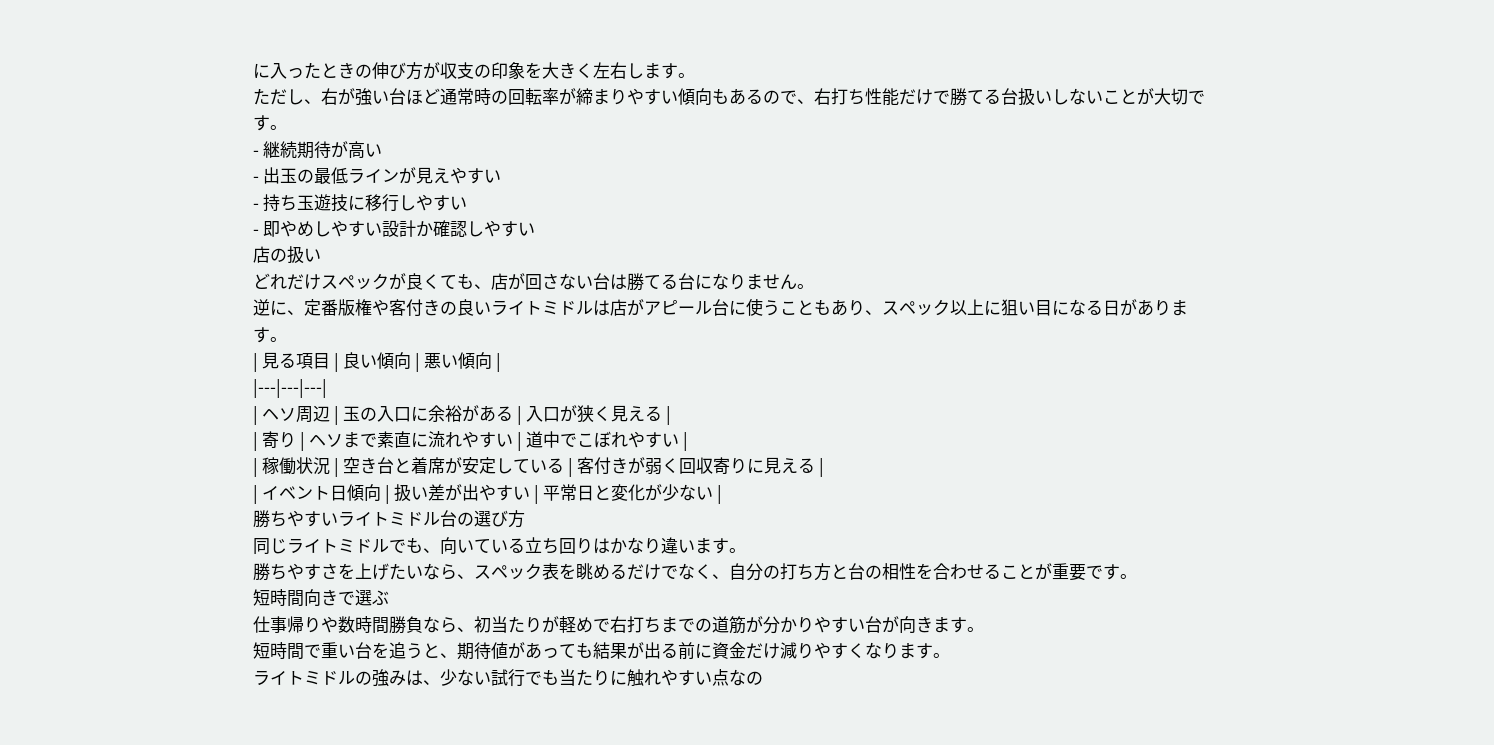に入ったときの伸び方が収支の印象を大きく左右します。
ただし、右が強い台ほど通常時の回転率が締まりやすい傾向もあるので、右打ち性能だけで勝てる台扱いしないことが大切です。
- 継続期待が高い
- 出玉の最低ラインが見えやすい
- 持ち玉遊技に移行しやすい
- 即やめしやすい設計か確認しやすい
店の扱い
どれだけスペックが良くても、店が回さない台は勝てる台になりません。
逆に、定番版権や客付きの良いライトミドルは店がアピール台に使うこともあり、スペック以上に狙い目になる日があります。
| 見る項目 | 良い傾向 | 悪い傾向 |
|---|---|---|
| ヘソ周辺 | 玉の入口に余裕がある | 入口が狭く見える |
| 寄り | ヘソまで素直に流れやすい | 道中でこぼれやすい |
| 稼働状況 | 空き台と着席が安定している | 客付きが弱く回収寄りに見える |
| イベント日傾向 | 扱い差が出やすい | 平常日と変化が少ない |
勝ちやすいライトミドル台の選び方
同じライトミドルでも、向いている立ち回りはかなり違います。
勝ちやすさを上げたいなら、スペック表を眺めるだけでなく、自分の打ち方と台の相性を合わせることが重要です。
短時間向きで選ぶ
仕事帰りや数時間勝負なら、初当たりが軽めで右打ちまでの道筋が分かりやすい台が向きます。
短時間で重い台を追うと、期待値があっても結果が出る前に資金だけ減りやすくなります。
ライトミドルの強みは、少ない試行でも当たりに触れやすい点なの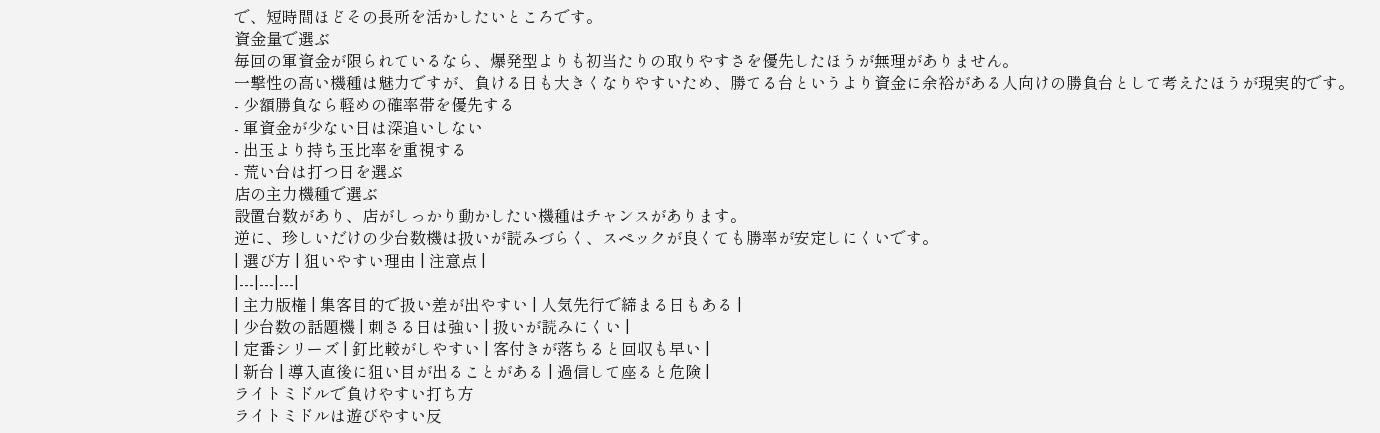で、短時間ほどその長所を活かしたいところです。
資金量で選ぶ
毎回の軍資金が限られているなら、爆発型よりも初当たりの取りやすさを優先したほうが無理がありません。
一撃性の高い機種は魅力ですが、負ける日も大きくなりやすいため、勝てる台というより資金に余裕がある人向けの勝負台として考えたほうが現実的です。
- 少額勝負なら軽めの確率帯を優先する
- 軍資金が少ない日は深追いしない
- 出玉より持ち玉比率を重視する
- 荒い台は打つ日を選ぶ
店の主力機種で選ぶ
設置台数があり、店がしっかり動かしたい機種はチャンスがあります。
逆に、珍しいだけの少台数機は扱いが読みづらく、スペックが良くても勝率が安定しにくいです。
| 選び方 | 狙いやすい理由 | 注意点 |
|---|---|---|
| 主力版権 | 集客目的で扱い差が出やすい | 人気先行で締まる日もある |
| 少台数の話題機 | 刺さる日は強い | 扱いが読みにくい |
| 定番シリーズ | 釘比較がしやすい | 客付きが落ちると回収も早い |
| 新台 | 導入直後に狙い目が出ることがある | 過信して座ると危険 |
ライトミドルで負けやすい打ち方
ライトミドルは遊びやすい反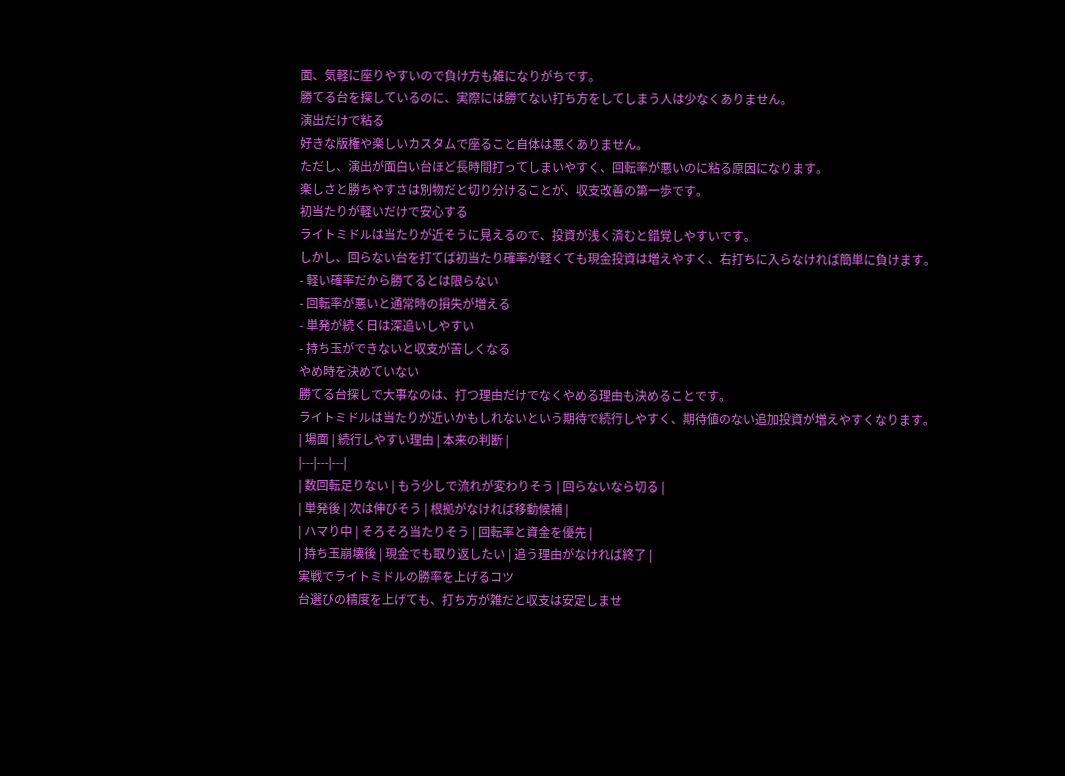面、気軽に座りやすいので負け方も雑になりがちです。
勝てる台を探しているのに、実際には勝てない打ち方をしてしまう人は少なくありません。
演出だけで粘る
好きな版権や楽しいカスタムで座ること自体は悪くありません。
ただし、演出が面白い台ほど長時間打ってしまいやすく、回転率が悪いのに粘る原因になります。
楽しさと勝ちやすさは別物だと切り分けることが、収支改善の第一歩です。
初当たりが軽いだけで安心する
ライトミドルは当たりが近そうに見えるので、投資が浅く済むと錯覚しやすいです。
しかし、回らない台を打てば初当たり確率が軽くても現金投資は増えやすく、右打ちに入らなければ簡単に負けます。
- 軽い確率だから勝てるとは限らない
- 回転率が悪いと通常時の損失が増える
- 単発が続く日は深追いしやすい
- 持ち玉ができないと収支が苦しくなる
やめ時を決めていない
勝てる台探しで大事なのは、打つ理由だけでなくやめる理由も決めることです。
ライトミドルは当たりが近いかもしれないという期待で続行しやすく、期待値のない追加投資が増えやすくなります。
| 場面 | 続行しやすい理由 | 本来の判断 |
|---|---|---|
| 数回転足りない | もう少しで流れが変わりそう | 回らないなら切る |
| 単発後 | 次は伸びそう | 根拠がなければ移動候補 |
| ハマり中 | そろそろ当たりそう | 回転率と資金を優先 |
| 持ち玉崩壊後 | 現金でも取り返したい | 追う理由がなければ終了 |
実戦でライトミドルの勝率を上げるコツ
台選びの精度を上げても、打ち方が雑だと収支は安定しませ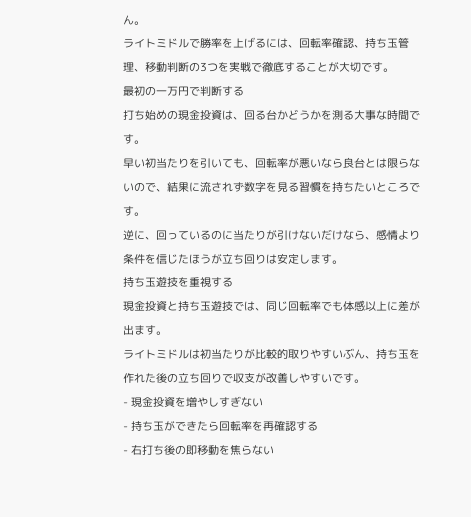ん。
ライトミドルで勝率を上げるには、回転率確認、持ち玉管理、移動判断の3つを実戦で徹底することが大切です。
最初の一万円で判断する
打ち始めの現金投資は、回る台かどうかを測る大事な時間です。
早い初当たりを引いても、回転率が悪いなら良台とは限らないので、結果に流されず数字を見る習慣を持ちたいところです。
逆に、回っているのに当たりが引けないだけなら、感情より条件を信じたほうが立ち回りは安定します。
持ち玉遊技を重視する
現金投資と持ち玉遊技では、同じ回転率でも体感以上に差が出ます。
ライトミドルは初当たりが比較的取りやすいぶん、持ち玉を作れた後の立ち回りで収支が改善しやすいです。
- 現金投資を増やしすぎない
- 持ち玉ができたら回転率を再確認する
- 右打ち後の即移動を焦らない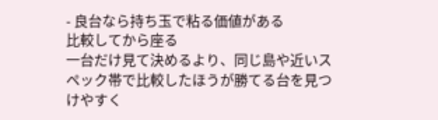- 良台なら持ち玉で粘る価値がある
比較してから座る
一台だけ見て決めるより、同じ島や近いスペック帯で比較したほうが勝てる台を見つけやすく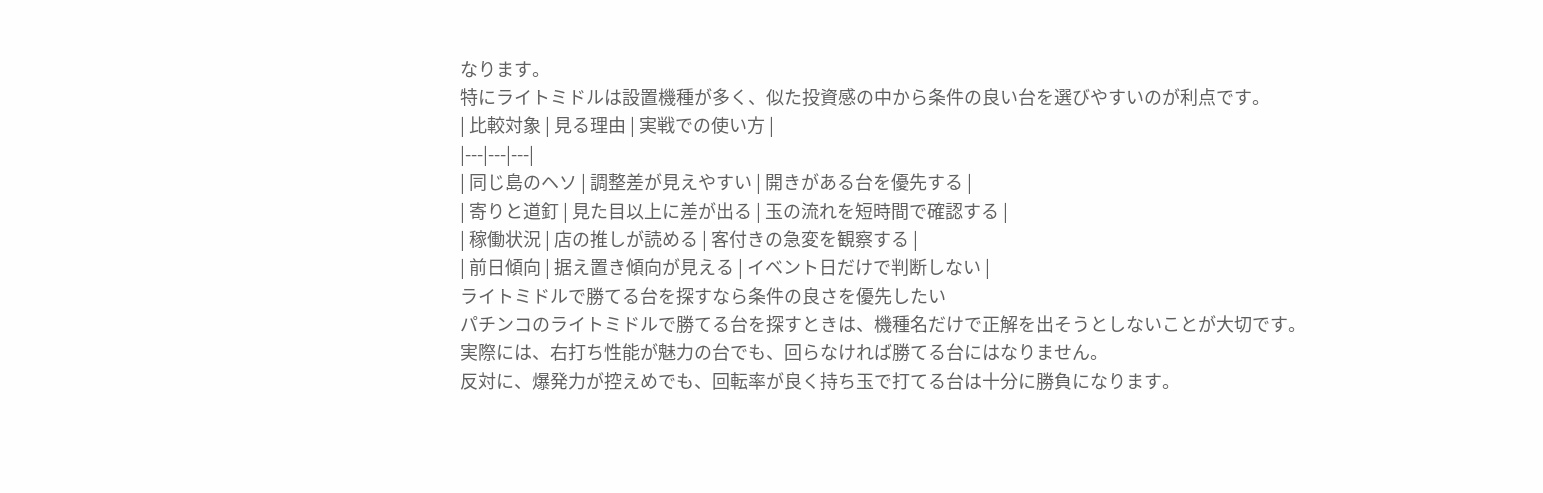なります。
特にライトミドルは設置機種が多く、似た投資感の中から条件の良い台を選びやすいのが利点です。
| 比較対象 | 見る理由 | 実戦での使い方 |
|---|---|---|
| 同じ島のヘソ | 調整差が見えやすい | 開きがある台を優先する |
| 寄りと道釘 | 見た目以上に差が出る | 玉の流れを短時間で確認する |
| 稼働状況 | 店の推しが読める | 客付きの急変を観察する |
| 前日傾向 | 据え置き傾向が見える | イベント日だけで判断しない |
ライトミドルで勝てる台を探すなら条件の良さを優先したい
パチンコのライトミドルで勝てる台を探すときは、機種名だけで正解を出そうとしないことが大切です。
実際には、右打ち性能が魅力の台でも、回らなければ勝てる台にはなりません。
反対に、爆発力が控えめでも、回転率が良く持ち玉で打てる台は十分に勝負になります。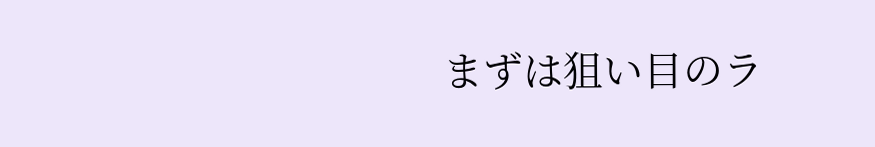まずは狙い目のラ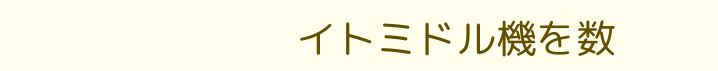イトミドル機を数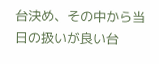台決め、その中から当日の扱いが良い台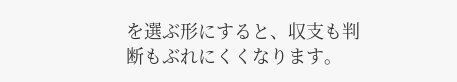を選ぶ形にすると、収支も判断もぶれにくくなります。